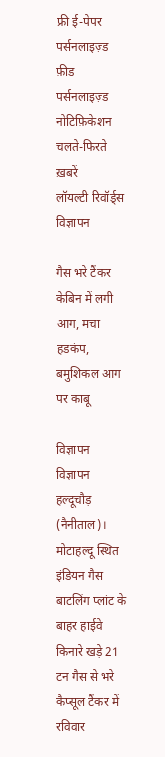फ्री ई-पेपर
पर्सनलाइज़्ड फ़ीड
पर्सनलाइज़्ड नोटिफ़िकेशन
चलते-फिरते ख़बरें
लॉयल्टी रिवॉर्ड्स
विज्ञापन

गैस भरे टैंकर केबिन में लगी आग, मचा हडकंप, बमुशिकल आग पर काबू

विज्ञापन
विज्ञापन
हल्दूचौड़ (नैनीताल)। मोटाहल्दू स्थित इंडियन गैस बाटलिंग प्लांट के बाहर हाईवे किनारे खड़े 21 टन गैस से भरे कैप्सूल टैंकर में रविवार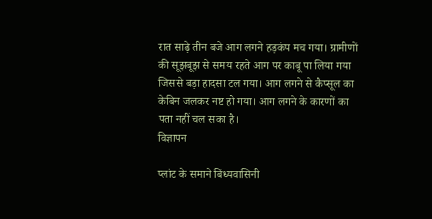रात साढ़े तीन बजे आग लगने हड़कंप मच गया। ग्रामीणों की सूझबूझ से समय रहते आग पर काबू पा लिया गया जिससे बड़ा हादसा टल गया। आग लगने से कैप्सूल का केबिन जलकर नष्ट हो गया। आग लगने के कारणों का पता नहीं चल सका है।
विज्ञापन

प्लांट के समाने बिंध्यवासिनी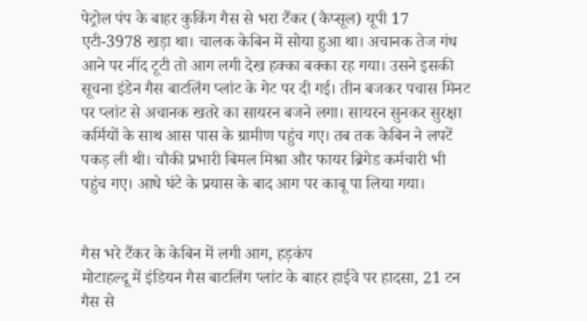पेट्रोल पंप के बाहर कुकिंग गैस से भरा टैंकर (कैप्सूल) यूपी 17 एटी-3978 खड़ा था। चालक केबिन में सोया हुआ था। अचानक तेज गंध आने पर नींद टूटी तो आग लगी देख हक्का बक्का रह गया। उसने इसकी सूचना इंडेन गैस बाटलिंग प्लांट के गेट पर दी गई। तीन बजकर पचास मिनट पर प्लांट से अचानक खतरे का सायरन बजने लगा। सायरन सुनकर सुरक्षा कर्मियों के साथ आस पास के ग्रामीण पहुंच गए। तब तक केबिन ने लपटें पकड़ ली थी। चौकी प्रभारी बिमल मिश्रा और फायर ब्रिगेड कर्मचारी भी पहुंच गए। आधे घंटे के प्रयास के बाद आग पर काबू पा लिया गया।


गैस भरे टैंकर के केबिन में लगी आग, हड़कंप
मोटाहल्दू में इंडियन गैस बाटलिंग प्लांट के बाहर हाईवे पर हादसा, 21 टन गैस से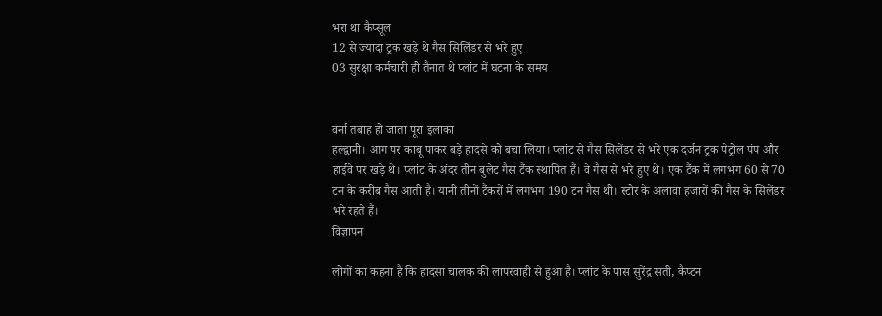भरा था कैप्सूल
12 से ज्यादा ट्रक खड़े थे गैस सिलिंडर से भरे हुए
03 सुरक्षा कर्मचारी ही तैनात थे प्लांट में घटना के समय


वर्ना तबाह हो जाता पूरा इलाका
हल्द्वानी। आग पर काबू पाकर बड़े हादसे को बचा लिया। प्लांट से गैस सिलेंडर से भरे एक दर्जन ट्रक पेट्रोल पंप और हाईवे पर खड़े थे। प्लांट के अंदर तीन बुलेट गैस टैंक स्थापित हैं। वे गैस से भरे हुए थे। एक टैंक में लगभग 60 से 70 टन के करीब गैस आती है। यानी तीनों टैंकरों में लगभग 190 टन गैस थी। स्टोर के अलावा हजारों की गैस के सिलेंडर भरे रहते हैं।
विज्ञापन

लोगों का कहना है कि हादसा चालक की लापरवाही से हुआ है। प्लांट के पास सुरेंद्र सती, कैप्टन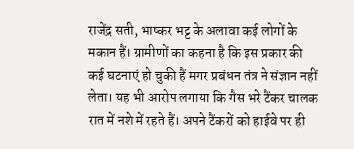राजेंद्र सती, भाष्कर भट्ट के अलावा कई लोगों के मकान हैं। ग्रामीणों का कहना है कि इस प्रकार की कई घटनाएं हो चुकी हैं मगर प्रबंधन तंत्र ने संज्ञान नहीं लेता। यह भी आरोप लगाया कि गैस भरे टैंकर चालक रात में नशे में रहते हैं। अपने टैंकरों को हाईवे पर ही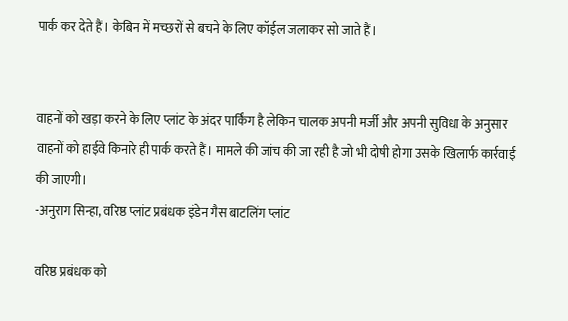पार्क कर देते हैं। केबिन में मच्छरों से बचने के लिए कॉईल जलाकर सो जाते हैं।


वाहनों को खड़ा करने के लिए प्लांट के अंदर पार्किंग है लेकिन चालक अपनी मर्जी और अपनी सुविधा के अनुसार वाहनों को हाईवे किनारे ही पार्क करते हैं। मामले की जांच की जा रही है जो भी दोषी होगा उसके खिलार्फ कार्रवाई की जाएगी।
-अनुराग सिन्हा, वरिष्ठ प्लांट प्रबंधक इंडेन गैस बाटलिंग प्लांट

वरिष्ठ प्रबंधक को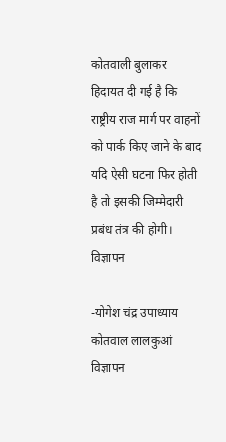कोतवाली बुलाकर हिदायत दी गई है कि राष्ट्रीय राज मार्ग पर वाहनों को पार्क किए जाने के बाद यदि ऐसी घटना फिर होती है तो इसकी जिम्मेदारी प्रबंध तंत्र की होगी।
विज्ञापन

-योगेश चंद्र उपाध्याय कोतवाल लालकुआं
विज्ञापन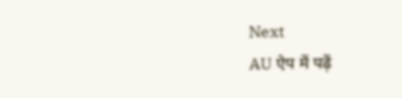Next
AU ऐप में पढ़ें